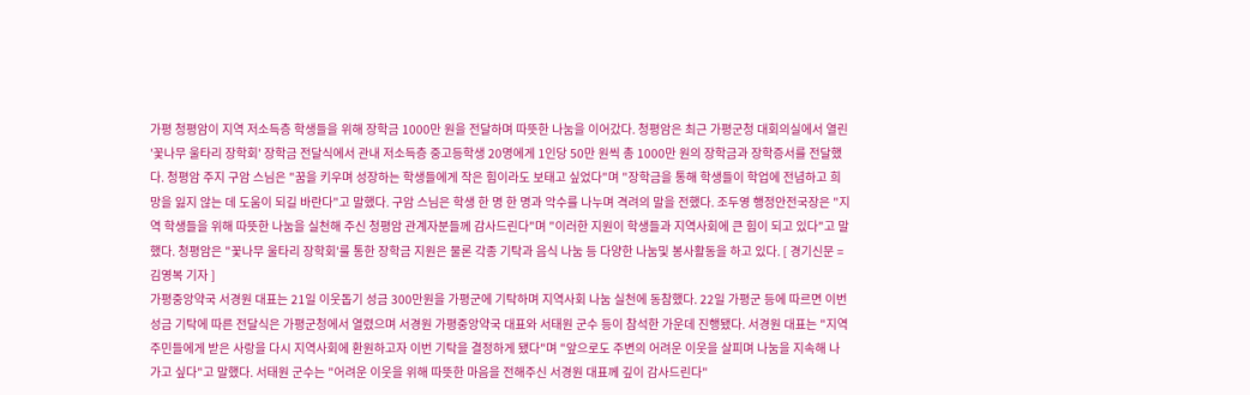가평 청평암이 지역 저소득층 학생들을 위해 장학금 1000만 원을 전달하며 따뜻한 나눔을 이어갔다. 청평암은 최근 가평군청 대회의실에서 열린 '꽃나무 울타리 장학회' 장학금 전달식에서 관내 저소득층 중고등학생 20명에게 1인당 50만 원씩 총 1000만 원의 장학금과 장학증서를 전달했다. 청평암 주지 구암 스님은 "꿈을 키우며 성장하는 학생들에게 작은 힘이라도 보태고 싶었다"며 "장학금을 통해 학생들이 학업에 전념하고 희망을 잃지 않는 데 도움이 되길 바란다"고 말했다. 구암 스님은 학생 한 명 한 명과 악수를 나누며 격려의 말을 전했다. 조두영 행정안전국장은 "지역 학생들을 위해 따뜻한 나눔을 실천해 주신 청평암 관계자분들께 감사드린다"며 "이러한 지원이 학생들과 지역사회에 큰 힘이 되고 있다"고 말했다. 청평암은 "꽃나무 울타리 장학회'룰 통한 장학금 지원은 물론 각종 기탁과 음식 나눔 등 다양한 나눔및 봉사활동을 하고 있다. [ 경기신문 = 김영복 기자 ]
가평중앙약국 서경원 대표는 21일 이웃돕기 성금 300만원을 가평군에 기탁하며 지역사회 나눔 실천에 동참했다. 22일 가평군 등에 따르면 이번 성금 기탁에 따른 전달식은 가평군청에서 열렸으며 서경원 가평중앙약국 대표와 서태원 군수 등이 참석한 가운데 진행됐다. 서경원 대표는 "지역 주민들에게 받은 사랑을 다시 지역사회에 환원하고자 이번 기탁을 결정하게 됐다"며 "앞으로도 주변의 어려운 이웃을 살피며 나눔을 지속해 나가고 싶다"고 말했다. 서태원 군수는 "어려운 이웃을 위해 따뜻한 마음을 전해주신 서경원 대표께 깊이 감사드린다"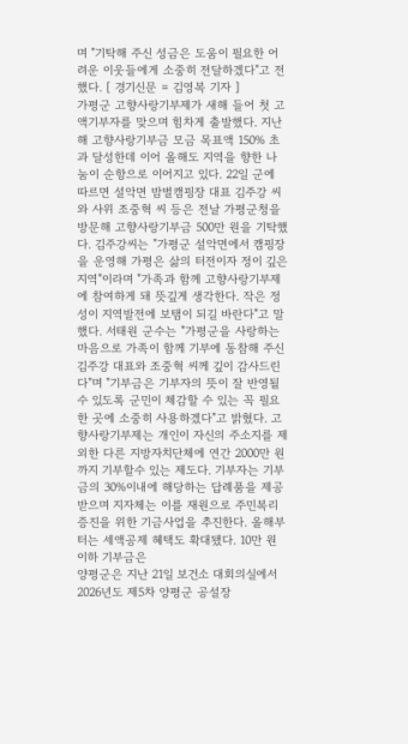며 "기탁해 주신 성금은 도움이 필요한 어려운 이웃들에게 소중히 전달하겠다"고 전했다. [ 경기신문 = 김영복 기자 ]
가평군 고향사랑기부제가 새해 들어 첫 고액기부자를 맞으며 힘차게 출발했다. 지난해 고향사랑기부금 모금 목표액 150% 초과 달성한데 이어 올해도 지역을 향한 나눔이 순항으로 이어지고 있다. 22일 군에 따르면 설악면 밤벌캠핑장 대표 김주강 씨와 사위 조중혁 씨 등은 전날 가평군청을 방문해 고향사랑기부금 500만 원을 기탁했다. 김주강씨는 "가평군 설악면에서 캠핑장을 운영해 가평은 삶의 터전이자 정이 깊은 지역"이라며 "가족과 함께 고향사랑기부제에 참여하게 돼 뜻깊게 생각한다. 작은 정성이 지역발전에 보탬이 되길 바란다"고 말했다. 서태원 군수는 "가평군을 사랑하는 마음으로 가족이 함께 기부에 동참해 주신 김주강 대표와 조중혁 씨께 깊이 감사드린다"며 "기부금은 기부자의 뜻이 잘 반영될수 있도록 군민이 체감할 수 있는 꼭 필요한 곳에 소중히 사용하겠다"고 밝혔다. 고향사랑기부제는 개인이 자신의 주소지를 제외한 다른 지방자치단체에 연간 2000만 원 까지 기부할수 있는 제도다. 기부자는 기부금의 30%이내에 해당하는 답례품을 제공받으며 지자체는 이를 재원으로 주민복리 증진을 위한 기금사업을 추진한다. 올해부터는 세액공제 혜택도 확대됐다. 10만 원 이하 기부금은
양평군은 지난 21일 보건소 대회의실에서 2026년도 제5차 양평군 공설장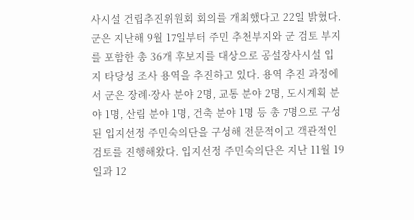사시설 건립추진위원회 회의를 개최했다고 22일 밝혔다. 군은 지난해 9월 17일부터 주민 추천부지와 군 검토 부지를 포함한 총 36개 후보지를 대상으로 공설장사시설 입지 타당성 조사 용역을 추진하고 있다. 용역 추진 과정에서 군은 장례·장사 분야 2명, 교통 분야 2명, 도시계획 분야 1명, 산림 분야 1명, 건축 분야 1명 등 총 7명으로 구성된 입지선정 주민숙의단을 구성해 전문적이고 객관적인 검토를 진행해왔다. 입지선정 주민숙의단은 지난 11월 19일과 12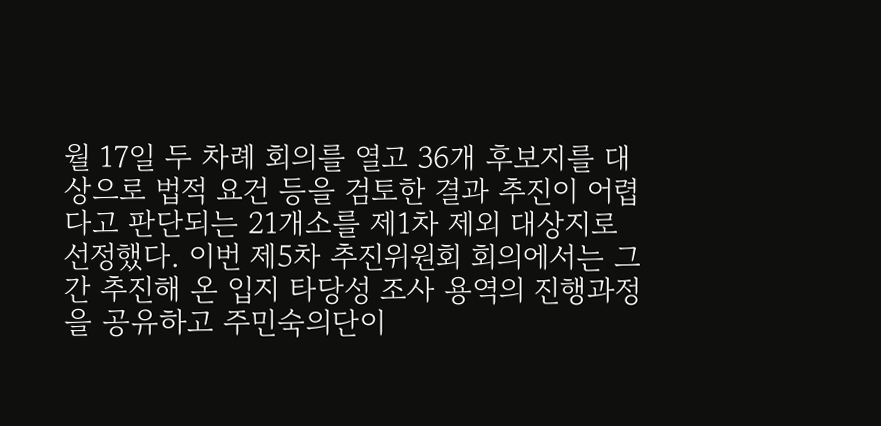월 17일 두 차례 회의를 열고 36개 후보지를 대상으로 법적 요건 등을 검토한 결과 추진이 어렵다고 판단되는 21개소를 제1차 제외 대상지로 선정했다. 이번 제5차 추진위원회 회의에서는 그간 추진해 온 입지 타당성 조사 용역의 진행과정을 공유하고 주민숙의단이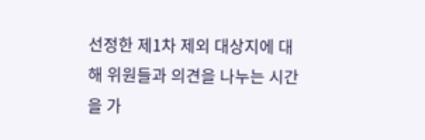선정한 제1차 제외 대상지에 대해 위원들과 의견을 나누는 시간을 가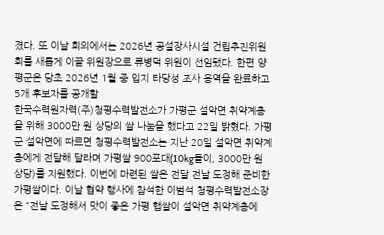졌다. 또 이날 회의에서는 2026년 공설장사시설 건립추진위원회를 새롭게 이끌 위원장으로 류병덕 위원이 선임됐다. 한편 양평군은 당초 2026년 1월 중 입지 타당성 조사 용역을 완료하고 5개 후보자를 공개할
한국수력원자력(주)청평수력발전소가 가평군 설악면 취약계층을 위해 3000만 원 상당의 쌀 나눔을 했다고 22일 밝혔다. 가평군 설악면에 따르면 청평수력발전소는 지난 20일 설악면 취약계층에게 전달해 달라며 가평쌀 900포대(10kg들이, 3000만 원 상당)를 지원했다. 이번에 마련된 쌀은 전달 전날 도정해 준비한 가평쌀이다. 이날 협약 행사에 참석한 이범석 청평수력발전소장은 "전날 도정해서 맛이 좋은 가평 햅쌀이 설악면 취약계층에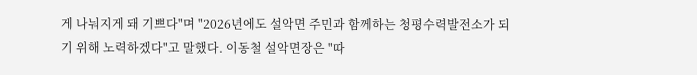게 나눠지게 돼 기쁘다"며 "2026년에도 설악면 주민과 함께하는 청평수력발전소가 되기 위해 노력하겠다"고 말했다. 이동철 설악면장은 "따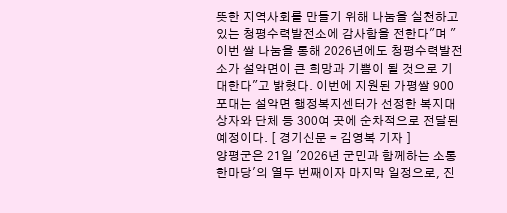뜻한 지역사회를 만들기 위해 나눔을 실천하고 있는 청평수력발전소에 감사함을 전한다"며 "이번 쌀 나눔을 통해 2026년에도 청평수력발전소가 설악면이 큰 희망과 기쁨이 될 것으로 기대한다"고 밝혔다. 이번에 지원된 가평쌀 900포대는 설악면 행정복지센터가 선정한 복지대상자와 단체 등 300여 곳에 순차적으로 전달된 예정이다. [ 경기신문 = 김영복 기자 ]
양평군은 21일 '2026년 군민과 함께하는 소통한마당'의 열두 번째이자 마지막 일정으로, 진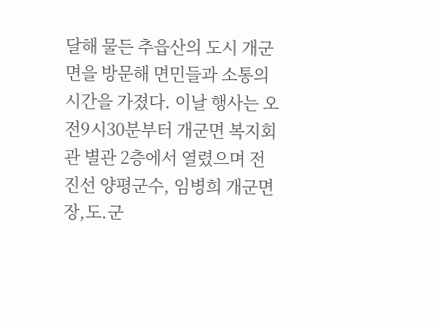달해 물든 추읍산의 도시 개군면을 방문해 면민들과 소통의 시간을 가졌다. 이날 행사는 오전9시30분부터 개군면 복지회관 별관 2층에서 열렸으며 전진선 양평군수, 임병희 개군면장,도.군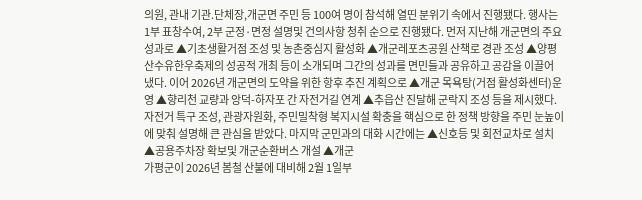의원, 관내 기관.단체장,개군면 주민 등 100여 명이 참석해 열띤 분위기 속에서 진행됐다. 행사는 1부 표창수여, 2부 군정·면정 설명및 건의사항 청취 순으로 진행됐다. 먼저 지난해 개군면의 주요성과로 ▲기초생활거점 조성 및 농촌중심지 활성화 ▲개군레포츠공원 산책로 경관 조성 ▲양평산수유한우축제의 성공적 개최 등이 소개되며 그간의 성과를 면민들과 공유하고 공감을 이끌어 냈다. 이어 2026년 개군면의 도약을 위한 항후 추진 계획으로 ▲개군 목욕탕(거점 활성화센터)운영 ▲향리천 교량과 앙덕-하자포 간 자전거길 연계 ▲추읍산 진달해 군락지 조성 등을 제시했다. 자전거 특구 조성, 관광자원화, 주민밀착형 복지시설 확충을 핵심으로 한 정책 방향을 주민 눈높이에 맞춰 설명해 큰 관심을 받았다. 마지막 군민과의 대화 시간에는 ▲신호등 및 회전교차로 설치 ▲공용주차장 확보및 개군순환버스 개설 ▲개군
가평군이 2026년 봄철 산불에 대비해 2월 1일부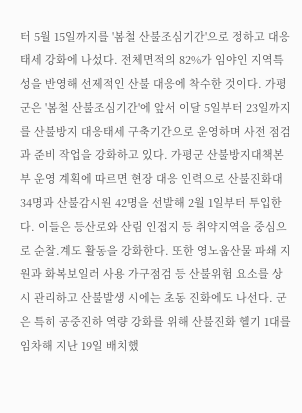터 5월 15일까지를 '봄철 산불조심기간'으로 정하고 대응 태세 강화에 나섰다. 전체면적의 82%가 임야인 지역특성을 반영해 선제적인 산불 대응에 착수한 것이다. 가평군은 '봄철 산불조심기간'에 앞서 이달 5일부터 23일까지를 산불방지 대응태세 구축기간으로 운영하며 사전 점검과 준비 작업을 강화하고 있다. 가평군 산불방지대책본부 운영 계획에 따르면 현장 대응 인력으로 산불진화대 34명과 산불감시원 42명을 선발해 2월 1일부터 투입한다. 이들은 등산로와 산림 인접지 등 취약지역을 중심으로 순찰.계도 활동을 강화한다. 또한 영노웁산물 파쇄 지원과 화복보일러 사용 가구점검 등 산불위험 요소를 상시 관리하고 산불발생 시에는 초동 진화에도 나선다. 군은 특히 공중진하 역량 강화를 위해 산불진화 헬기 1대를 임차해 지난 19일 배치했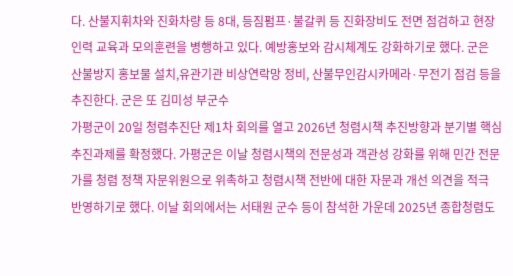다. 산불지휘차와 진화차량 등 8대, 등짐펌프·불갈퀴 등 진화장비도 전면 점검하고 현장 인력 교육과 모의훈련을 병행하고 있다. 예방홍보와 감시체계도 강화하기로 했다. 군은 산불방지 홍보물 설치,유관기관 비상연락망 정비, 산불무인감시카메라·무전기 점검 등을 추진한다. 군은 또 김미성 부군수
가평군이 20일 청렴추진단 제1차 회의를 열고 2026년 청렴시책 추진방향과 분기별 핵심 추진과제를 확정했다. 가평군은 이날 청렴시책의 전문성과 객관성 강화를 위해 민간 전문가를 청렴 정책 자문위원으로 위촉하고 청렴시책 전반에 대한 자문과 개선 의견을 적극 반영하기로 했다. 이날 회의에서는 서태원 군수 등이 참석한 가운데 2025년 종합청렴도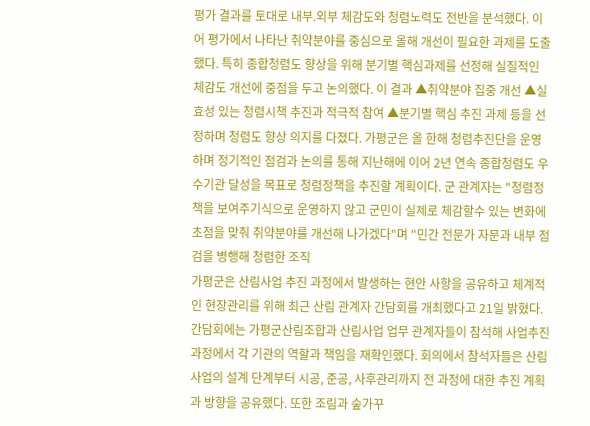평가 결과를 토대로 내부.외부 체감도와 청렴노력도 전반을 분석했다. 이어 평가에서 나타난 취약분야를 중심으로 올해 개선이 필요한 과제를 도출했다. 특히 종합청렴도 향상을 위해 분기별 핵심과제를 선정해 실질적인 체감도 개선에 중점을 두고 논의했다. 이 결과 ▲취약분야 집중 개선 ▲실효성 있는 청렴시책 추진과 적극적 참여 ▲분기별 핵심 추진 과제 등을 선정하며 청렴도 향상 의지를 다졌다. 가평군은 올 한해 청렴추진단을 운영하며 정기적인 점검과 논의를 통해 지난해에 이어 2년 연속 종합청렴도 우수기관 달성을 목표로 청렴정책을 추진할 계획이다. 군 관계자는 "청렴정책을 보여주기식으로 운영하지 않고 군민이 실제로 체감할수 있는 변화에 초점을 맞춰 취약분야를 개선해 나가겠다"며 "민간 전문가 자문과 내부 점검을 병행해 청렴한 조직
가평군은 산림사업 추진 과정에서 발생하는 현안 사항을 공유하고 체계적인 현장관리를 위해 최근 산림 관계자 간담회를 개최했다고 21일 밝혔다. 간담회에는 가평군산림조합과 산림사업 업무 관계자들이 참석해 사업추진 과정에서 각 기관의 역할과 책임을 재확인했다. 회의에서 참석자들은 산림사업의 설계 단계부터 시공, 준공, 사후관리까지 전 과정에 대한 추진 계획과 방향을 공유했다. 또한 조림과 숲가꾸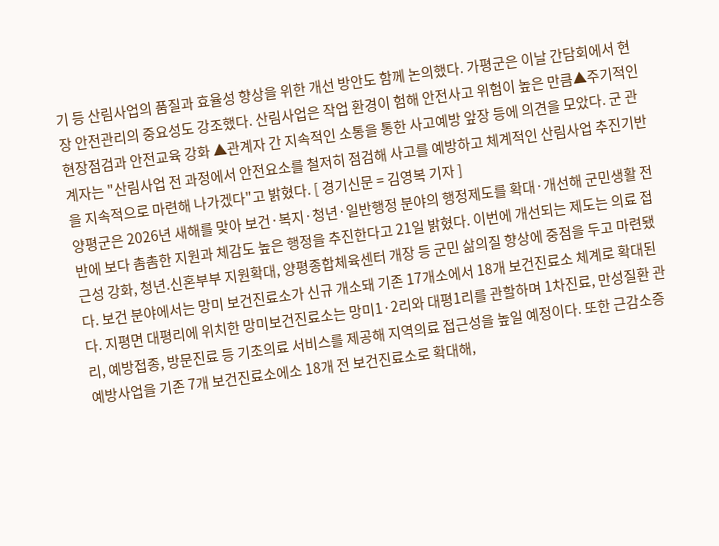기 등 산림사업의 품질과 효율성 향상을 위한 개선 방안도 함께 논의했다. 가평군은 이날 간담회에서 현장 안전관리의 중요성도 강조했다. 산림사업은 작업 환경이 험해 안전사고 위험이 높은 만큼▲주기적인 현장점검과 안전교육 강화 ▲관계자 간 지속적인 소통을 통한 사고예방 앞장 등에 의견을 모았다. 군 관계자는 "산림사업 전 과정에서 안전요소를 철저히 점검해 사고를 예방하고 체계적인 산림사업 추진기반을 지속적으로 마련해 나가겠다"고 밝혔다. [ 경기신문 = 김영복 기자 ]
양평군은 2026년 새해를 맞아 보건·복지·청년·일반행정 분야의 행정제도를 확대·개선해 군민생활 전반에 보다 촘촘한 지원과 체감도 높은 행정을 추진한다고 21일 밝혔다. 이번에 개선되는 제도는 의료 접근성 강화, 청년.신혼부부 지원확대, 양평종합체육센터 개장 등 군민 삶의질 향상에 중점을 두고 마련됐다. 보건 분야에서는 망미 보건진료소가 신규 개소돼 기존 17개소에서 18개 보건진료소 체계로 확대된다. 지평면 대평리에 위치한 망미보건진료소는 망미1·2리와 대평1리를 관할하며 1차진료, 만성질환 관리, 예방접종, 방문진료 등 기초의료 서비스를 제공해 지역의료 접근성을 높일 예정이다. 또한 근감소증 예방사업을 기존 7개 보건진료소에소 18개 전 보건진료소로 확대해,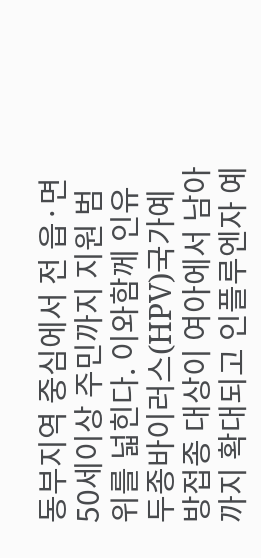동부지역 중심에서 전 읍·면 50세이상 주민까지 지원 범위를 넓힌다. 이와함께 인유두종바이러스(HPV)국가예방접종 대상이 여아에서 남아까지 확대되고 인플루엔자 예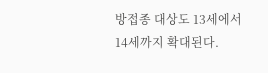방접종 대상도 13세에서 14세까지 확대된다.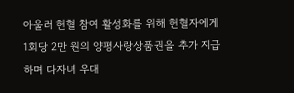아울러 헌혈 참여 활성화를 위해 헌혈자에게 1회당 2만 원의 양평사랑상품권을 추가 지급하며 다자녀 우대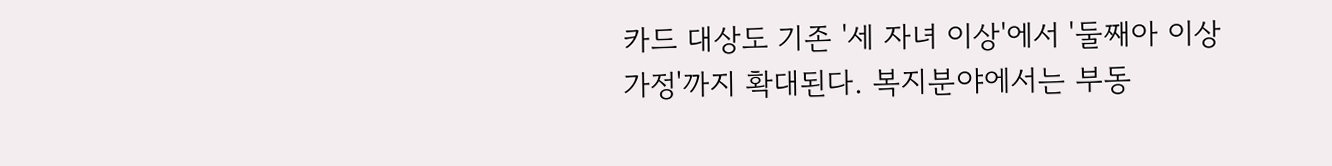카드 대상도 기존 '세 자녀 이상'에서 '둘째아 이상 가정'까지 확대된다. 복지분야에서는 부동